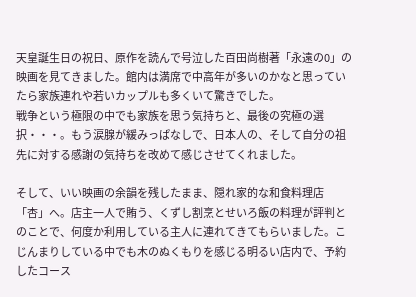天皇誕生日の祝日、原作を読んで号泣した百田尚樹著「永遠の0」の映画を見てきました。館内は満席で中高年が多いのかなと思っていたら家族連れや若いカップルも多くいて驚きでした。
戦争という極限の中でも家族を思う気持ちと、最後の究極の選択・・・。もう涙腺が緩みっぱなしで、日本人の、そして自分の祖先に対する感謝の気持ちを改めて感じさせてくれました。

そして、いい映画の余韻を残したまま、隠れ家的な和食料理店「杏」へ。店主一人で賄う、くずし割烹とせいろ飯の料理が評判とのことで、何度か利用している主人に連れてきてもらいました。こじんまりしている中でも木のぬくもりを感じる明るい店内で、予約したコース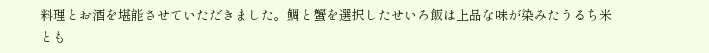料理とお酒を堪能させていただきました。鯛と蟹を選択したせいろ飯は上品な味が染みたうるち米とも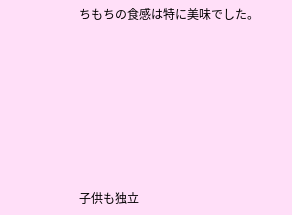ちもちの食感は特に美味でした。









子供も独立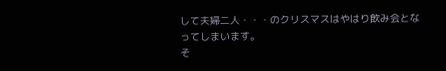して夫婦二人・・・のクリスマスはやはり飲み会となってしまいます。
そ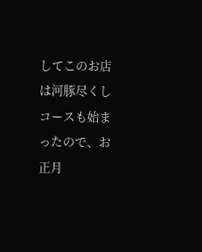してこのお店は河豚尽くしコースも始まったので、お正月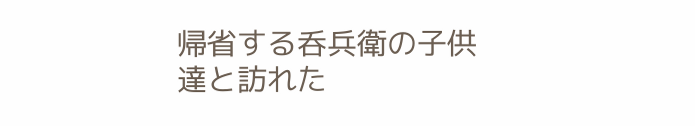帰省する呑兵衛の子供達と訪れた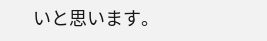いと思います。